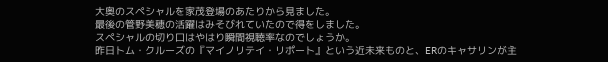大奥のスペシャルを家茂登場のあたりから見ました。
最後の管野美穂の活躍はみそびれていたので得をしました。
スペシャルの切り口はやはり瞬間視聴率なのでしょうか。
昨日トム・クルーズの『マイノリテイ・リポート』という近未来ものと、ERのキャサリンが主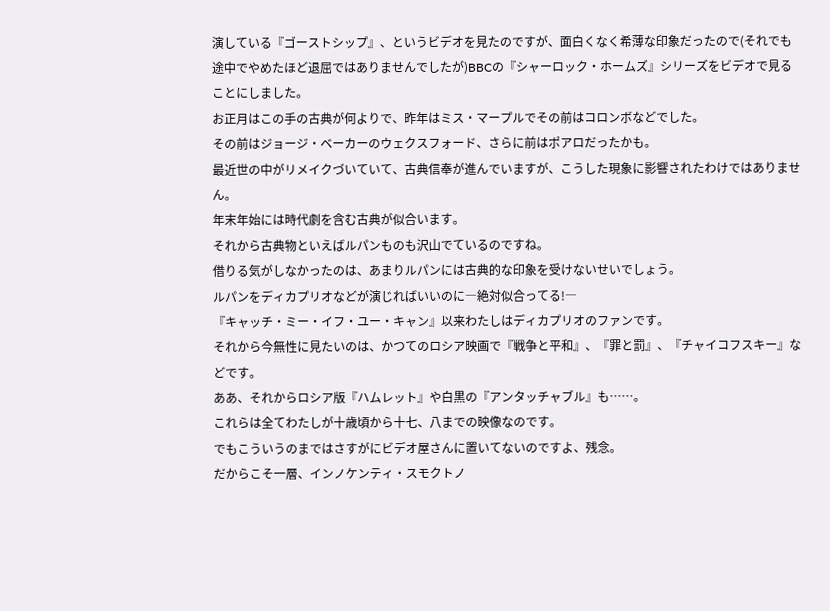演している『ゴーストシップ』、というビデオを見たのですが、面白くなく希薄な印象だったので(それでも途中でやめたほど退屈ではありませんでしたが)BBCの『シャーロック・ホームズ』シリーズをビデオで見ることにしました。
お正月はこの手の古典が何よりで、昨年はミス・マープルでその前はコロンボなどでした。
その前はジョージ・ベーカーのウェクスフォード、さらに前はポアロだったかも。
最近世の中がリメイクづいていて、古典信奉が進んでいますが、こうした現象に影響されたわけではありません。
年末年始には時代劇を含む古典が似合います。
それから古典物といえばルパンものも沢山でているのですね。
借りる気がしなかったのは、あまりルパンには古典的な印象を受けないせいでしょう。
ルパンをディカプリオなどが演じればいいのに―絶対似合ってる!―
『キャッチ・ミー・イフ・ユー・キャン』以来わたしはディカプリオのファンです。
それから今無性に見たいのは、かつてのロシア映画で『戦争と平和』、『罪と罰』、『チャイコフスキー』などです。
ああ、それからロシア版『ハムレット』や白黒の『アンタッチャブル』も……。
これらは全てわたしが十歳頃から十七、八までの映像なのです。
でもこういうのまではさすがにビデオ屋さんに置いてないのですよ、残念。
だからこそ一層、インノケンティ・スモクトノ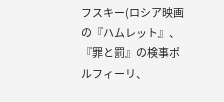フスキー(ロシア映画の『ハムレット』、『罪と罰』の検事ポルフィーリ、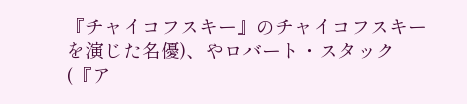『チャイコフスキー』のチャイコフスキーを演じた名優)、やロバート・スタック(『ア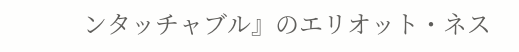ンタッチャブル』のエリオット・ネス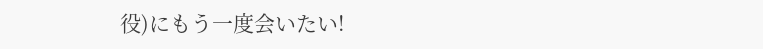役)にもう一度会いたい!